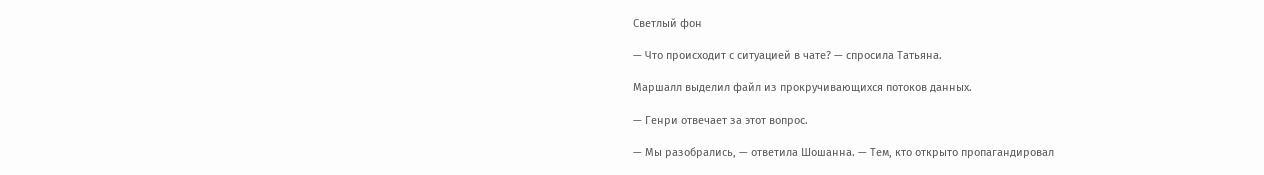Светлый фон

— Что происходит с ситуацией в чате? — спросила Татьяна.

Маршалл выделил файл из прокручивающихся потоков данных.

— Генри отвечает за этот вопрос.

— Мы разобрались, — ответила Шошанна. — Тем, кто открыто пропагандировал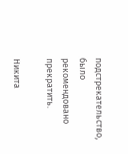подстрекательство, было рекомендовано прекратить.

Никита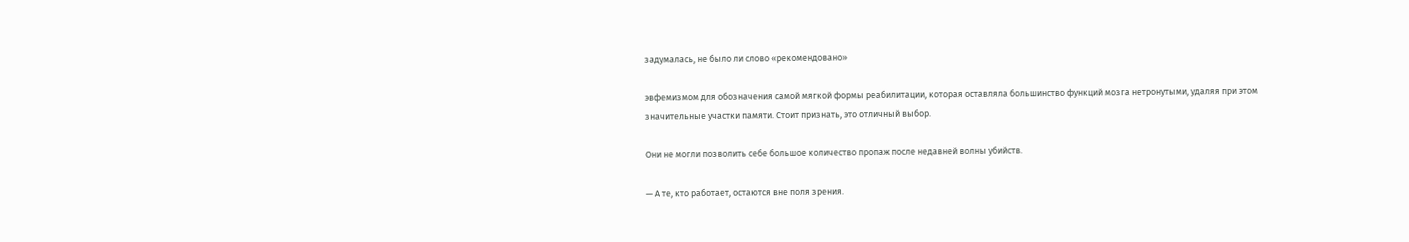задумалась, не было ли слово «рекомендовано»

эвфемизмом для обозначения самой мягкой формы реабилитации, которая оставляла большинство функций мозга нетронутыми, удаляя при этом значительные участки памяти. Стоит признать, это отличный выбор.

Они не могли позволить себе большое количество пропаж после недавней волны убийств.

— А те, кто работает, остаются вне поля зрения.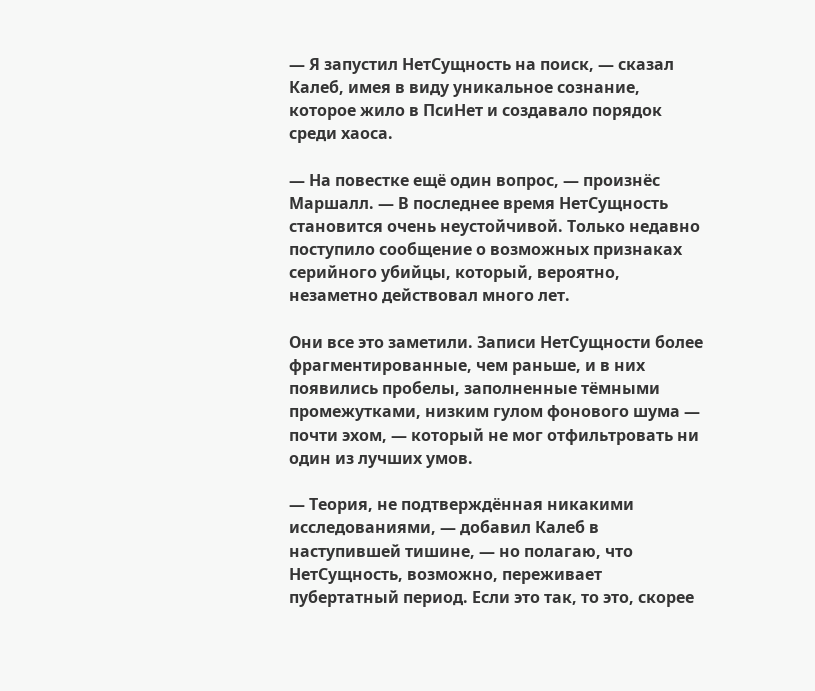— Я запустил НетСущность на поиск, — сказал Калеб, имея в виду уникальное сознание, которое жило в ПсиНет и создавало порядок среди хаоса.

— На повестке ещё один вопрос, — произнёс Маршалл. — В последнее время НетСущность становится очень неустойчивой. Только недавно поступило сообщение о возможных признаках серийного убийцы, который, вероятно, незаметно действовал много лет.

Они все это заметили. Записи НетСущности более фрагментированные, чем раньше, и в них появились пробелы, заполненные тёмными промежутками, низким гулом фонового шума — почти эхом, — который не мог отфильтровать ни один из лучших умов.

— Теория, не подтверждённая никакими исследованиями, — добавил Калеб в наступившей тишине, — но полагаю, что НетСущность, возможно, переживает пубертатный период. Если это так, то это, скорее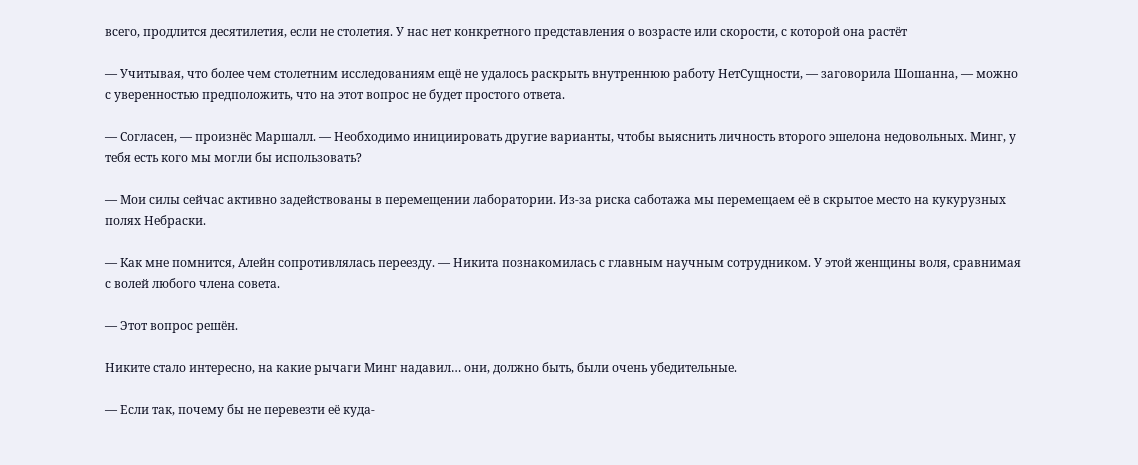всего, продлится десятилетия, если не столетия. У нас нет конкретного представления о возрасте или скорости, с которой она растёт

— Учитывая, что более чем столетним исследованиям ещё не удалось раскрыть внутреннюю работу НетСущности, — заговорила Шошанна, — можно с уверенностью предположить, что на этот вопрос не будет простого ответа.

— Согласен, — произнёс Маршалл. — Необходимо инициировать другие варианты, чтобы выяснить личность второго эшелона недовольных. Минг, у тебя есть кого мы могли бы использовать?

— Мои силы сейчас активно задействованы в перемещении лаборатории. Из-за риска саботажа мы перемещаем её в скрытое место на кукурузных полях Небраски.

— Как мне помнится, Алейн сопротивлялась переезду. — Никита познакомилась с главным научным сотрудником. У этой женщины воля, сравнимая с волей любого члена совета.

— Этот вопрос решён.

Никите стало интересно, на какие рычаги Минг надавил… они, должно быть, были очень убедительные.

— Если так, почему бы не перевезти её куда-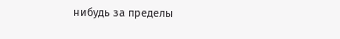нибудь за пределы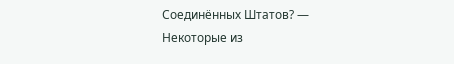Соединённых Штатов? — Некоторые из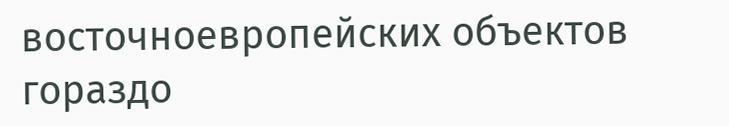восточноевропейских объектов гораздо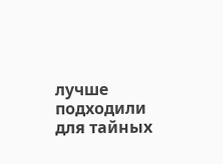лучше подходили для тайных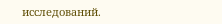исследований.